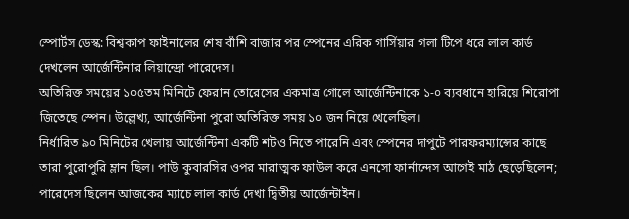স্পোর্টস ডেস্ক: বিশ্বকাপ ফাইনালের শেষ বাঁশি বাজার পর স্পেনের এরিক গার্সিয়ার গলা টিপে ধরে লাল কার্ড দেখলেন আর্জেন্টিনার লিয়ান্দ্রো পারেদেস।
অতিরিক্ত সময়ের ১০৫তম মিনিটে ফেরান তোরেসের একমাত্র গোলে আর্জেন্টিনাকে ১-০ ব্যবধানে হারিয়ে শিরোপা জিতেছে স্পেন। উল্লেখ্য, আর্জেন্টিনা পুরো অতিরিক্ত সময় ১০ জন নিয়ে খেলেছিল।
নির্ধারিত ৯০ মিনিটের খেলায় আর্জেন্টিনা একটি শটও নিতে পারেনি এবং স্পেনের দাপুটে পারফরম্যান্সের কাছে তারা পুরোপুরি ম্লান ছিল। পাউ কুবারসির ওপর মারাত্মক ফাউল করে এনসো ফার্নান্দেস আগেই মাঠ ছেড়েছিলেন; পারেদেস ছিলেন আজকের ম্যাচে লাল কার্ড দেখা দ্বিতীয় আর্জেন্টাইন।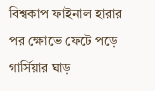বিশ্বকাপ ফাইনাল হারার পর ক্ষোভে ফেটে পড়ে গার্সিয়ার ঘাড়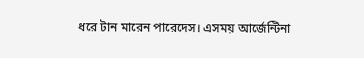ধরে টান মারেন পারেদেস। এসময় আর্জেন্টিনা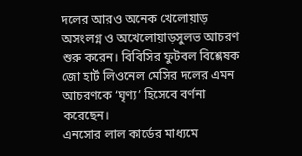দলের আরও অনেক খেলোয়াড় অসংলগ্ন ও অখেলোয়াড়সুলভ আচরণ শুরু করেন। বিবিসির ফুটবল বিশ্লেষক জো হার্ট লিওনেল মেসির দলের এমন আচরণকে ‘ঘৃণ্য’ হিসেবে বর্ণনা করেছেন।
এনসোর লাল কার্ডের মাধ্যমে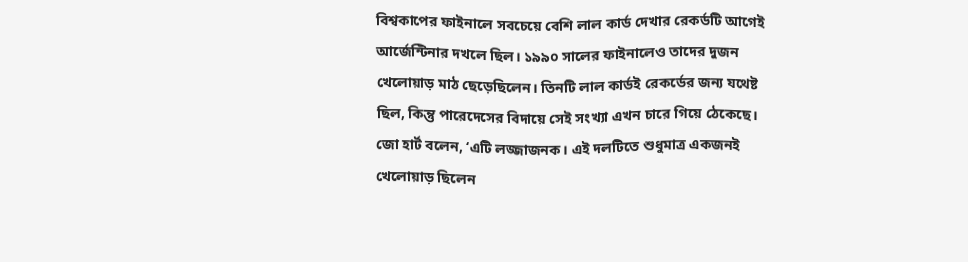বিশ্বকাপের ফাইনালে সবচেয়ে বেশি লাল কার্ড দেখার রেকর্ডটি আগেই আর্জেন্টিনার দখলে ছিল। ১৯৯০ সালের ফাইনালেও তাদের দুজন খেলোয়াড় মাঠ ছেড়েছিলেন। তিনটি লাল কার্ডই রেকর্ডের জন্য যথেষ্ট ছিল, কিন্তু পারেদেসের বিদায়ে সেই সংখ্যা এখন চারে গিয়ে ঠেকেছে।
জো হার্ট বলেন, ‘এটি লজ্জাজনক। এই দলটিতে শুধুমাত্র একজনই খেলোয়াড় ছিলেন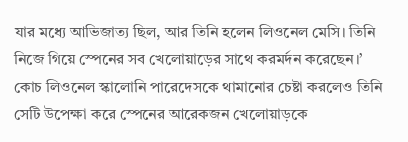যার মধ্যে আভিজাত্য ছিল, আর তিনি হলেন লিওনেল মেসি। তিনি নিজে গিয়ে স্পেনের সব খেলোয়াড়ের সাথে করমর্দন করেছেন।’
কোচ লিওনেল স্কালোনি পারেদেসকে থামানোর চেষ্টা করলেও তিনি সেটি উপেক্ষা করে স্পেনের আরেকজন খেলোয়াড়কে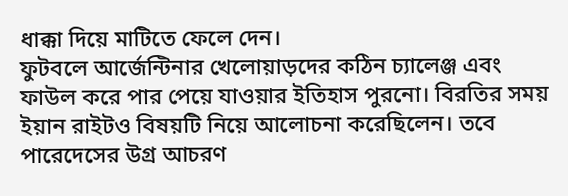ধাক্কা দিয়ে মাটিতে ফেলে দেন।
ফুটবলে আর্জেন্টিনার খেলোয়াড়দের কঠিন চ্যালেঞ্জ এবং ফাউল করে পার পেয়ে যাওয়ার ইতিহাস পুরনো। বিরতির সময় ইয়ান রাইটও বিষয়টি নিয়ে আলোচনা করেছিলেন। তবে পারেদেসের উগ্র আচরণ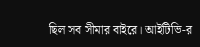ছিল সব সীমার বাইরে। আইটিভি-র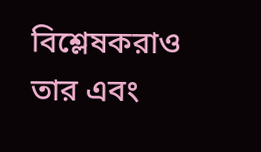বিশ্লেষকরাও তার এবং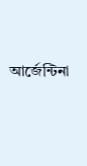আর্জেন্টিনা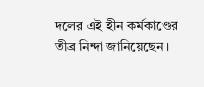দলের এই হীন কর্মকাণ্ডের তীব্র নিন্দা জানিয়েছেন।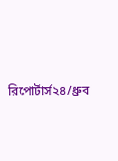রিপোর্টার্স২৪/ধ্রুব